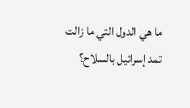ما هي الدول التي ما زالت تمد إسرائيل بالسلاح؟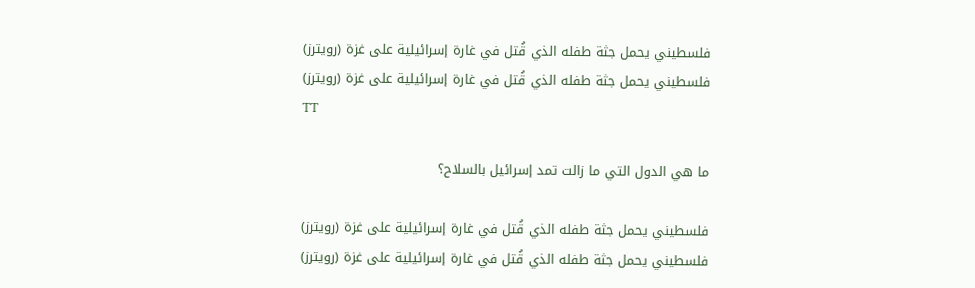فلسطيني يحمل جثة طفله الذي قُتل في غارة إسرائيلية على غزة (رويترز)
فلسطيني يحمل جثة طفله الذي قُتل في غارة إسرائيلية على غزة (رويترز)
TT

ما هي الدول التي ما زالت تمد إسرائيل بالسلاح؟

فلسطيني يحمل جثة طفله الذي قُتل في غارة إسرائيلية على غزة (رويترز)
فلسطيني يحمل جثة طفله الذي قُتل في غارة إسرائيلية على غزة (رويترز)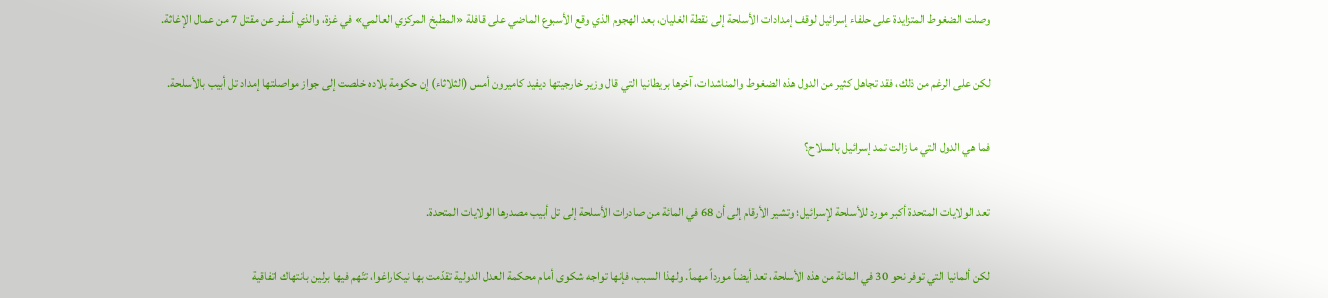وصلت الضغوط المتزايدة على حلفاء إسرائيل لوقف إمدادات الأسلحة إلى نقطة الغليان، بعد الهجوم الذي وقع الأسبوع الماضي على قافلة «المطبخ المركزي العالمي» في غزة، والذي أسفر عن مقتل 7 من عمال الإغاثة.

لكن على الرغم من ذلك، فقد تجاهل كثير من الدول هذه الضغوط والمناشدات، آخرها بريطانيا التي قال وزير خارجيتها ديفيد كاميرون أمس (الثلاثاء) إن حكومة بلاده خلصت إلى جواز مواصلتها إمداد تل أبيب بالأسلحة.

فما هي الدول التي ما زالت تمد إسرائيل بالسلاح؟

تعد الولايات المتحدة أكبر مورد للأسلحة لإسرائيل؛ وتشير الأرقام إلى أن 68 في المائة من صادرات الأسلحة إلى تل أبيب مصدرها الولايات المتحدة.

لكن ألمانيا التي توفر نحو 30 في المائة من هذه الأسلحة، تعد أيضاً مورداً مهماً. ولهذا السبب، فإنها تواجه شكوى أمام محكمة العدل الدولية تقدّمت بها نيكاراغوا، تتّهم فيها برلين بانتهاك اتفاقية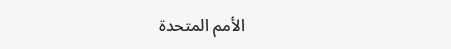الأمم المتحدة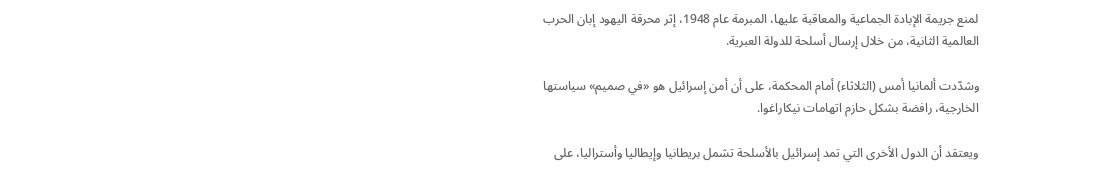لمنع جريمة الإبادة الجماعية والمعاقبة عليها، المبرمة عام 1948، إثر محرقة اليهود إبان الحرب العالمية الثانية، من خلال إرسال أسلحة للدولة العبرية.

وشدّدت ألمانيا أمس (الثلاثاء) أمام المحكمة، على أن أمن إسرائيل هو «في صميم» سياستها الخارجية، رافضة بشكل حازم اتهامات نيكاراغوا.

ويعتقد أن الدول الأخرى التي تمد إسرائيل بالأسلحة تشمل بريطانيا وإيطاليا وأستراليا، على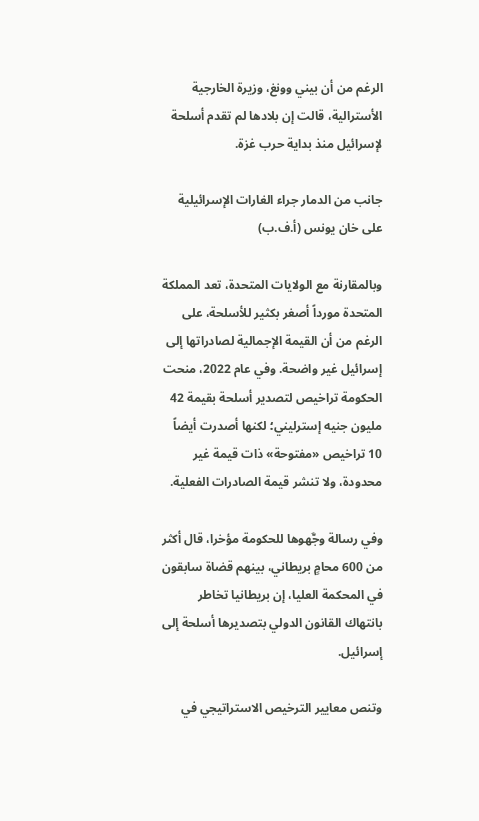الرغم من أن بيني وونغ، وزيرة الخارجية الأسترالية، قالت إن بلادها لم تقدم أسلحة لإسرائيل منذ بداية حرب غزة.

جانب من الدمار جراء الغارات الإسرائيلية على خان يونس (أ.ف.ب)

وبالمقارنة مع الولايات المتحدة، تعد المملكة المتحدة مورداً أصغر بكثير للأسلحة، على الرغم من أن القيمة الإجمالية لصادراتها إلى إسرائيل غير واضحة. وفي عام 2022، منحت الحكومة تراخيص لتصدير أسلحة بقيمة 42 مليون جنيه إسترليني؛ لكنها أصدرت أيضاً 10 تراخيص «مفتوحة» ذات قيمة غير محدودة، ولا تنشر قيمة الصادرات الفعلية.

وفي رسالة وجَّهوها للحكومة مؤخرا، قال أكثر من 600 محامٍ بريطاني، بينهم قضاة سابقون في المحكمة العليا، إن بريطانيا تخاطر بانتهاك القانون الدولي بتصديرها أسلحة إلى إسرائيل.

وتنص معايير الترخيص الاستراتيجي في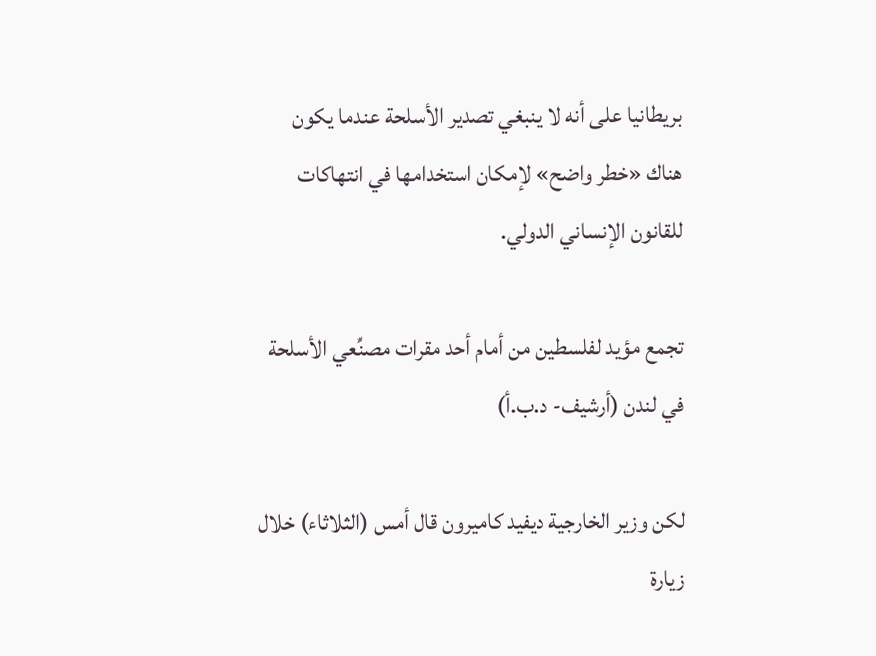بريطانيا على أنه لا ينبغي تصدير الأسلحة عندما يكون هناك «خطر واضح» لإمكان استخدامها في انتهاكات للقانون الإنساني الدولي.

تجمع مؤيد لفلسطين من أمام أحد مقرات مصنِّعي الأسلحة في لندن (أرشيف- د.ب.أ)

لكن وزير الخارجية ديفيد كاميرون قال أمس (الثلاثاء) خلال زيارة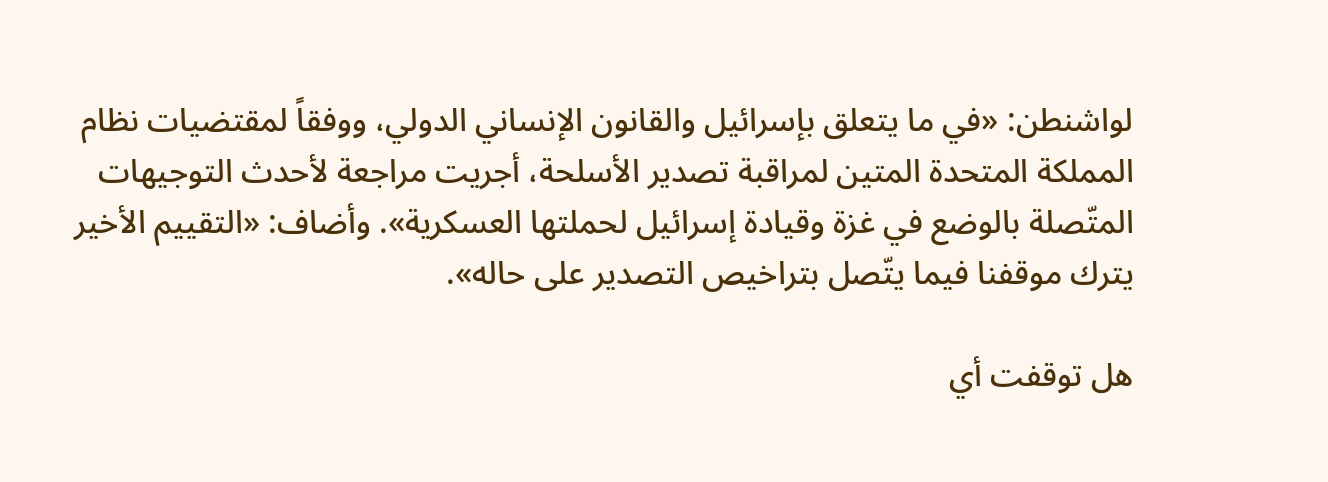لواشنطن: «في ما يتعلق بإسرائيل والقانون الإنساني الدولي، ووفقاً لمقتضيات نظام المملكة المتحدة المتين لمراقبة تصدير الأسلحة، أجريت مراجعة لأحدث التوجيهات المتّصلة بالوضع في غزة وقيادة إسرائيل لحملتها العسكرية». وأضاف: «التقييم الأخير يترك موقفنا فيما يتّصل بتراخيص التصدير على حاله».

هل توقفت أي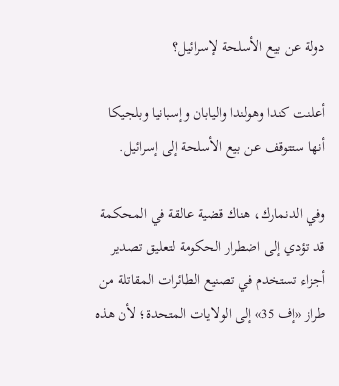دولة عن بيع الأسلحة لإسرائيل؟

أعلنت كندا وهولندا واليابان وإسبانيا وبلجيكا أنها ستتوقف عن بيع الأسلحة إلى إسرائيل.

وفي الدنمارك، هناك قضية عالقة في المحكمة قد تؤدي إلى اضطرار الحكومة لتعليق تصدير أجزاء تستخدم في تصنيع الطائرات المقاتلة من طراز «إف 35» إلى الولايات المتحدة؛ لأن هذه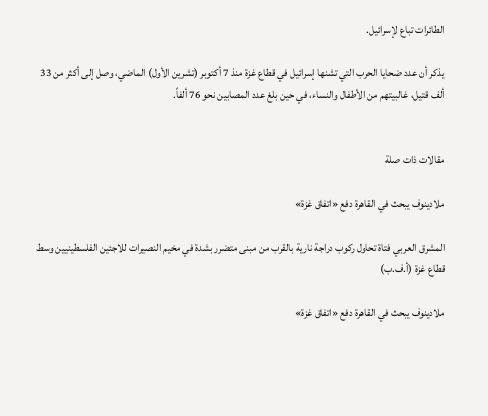الطائرات تباع لإسرائيل.

يذكر أن عدد ضحايا الحرب التي تشنها إسرائيل في قطاع غزة منذ 7 أكتوبر (تشرين الأول) الماضي، وصل إلى أكثر من 33 ألف قتيل، غالبيتهم من الأطفال والنساء، في حين بلغ عدد المصابين نحو 76 ألفاً.


مقالات ذات صلة

ملادينوف يبحث في القاهرة دفع «اتفاق غزة»

المشرق العربي فتاة تحاول ركوب دراجة نارية بالقرب من مبنى متضرر بشدة في مخيم النصيرات للاجئين الفلسطينيين وسط قطاع غزة (أ.ف.ب)

ملادينوف يبحث في القاهرة دفع «اتفاق غزة»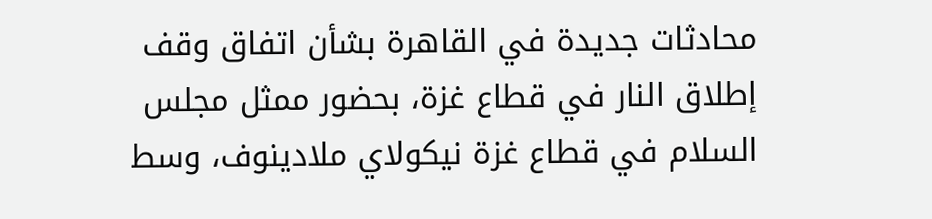محادثات جديدة في القاهرة بشأن اتفاق وقف إطلاق النار في قطاع غزة، بحضور ممثل مجلس السلام في قطاع غزة نيكولاي ملادينوف، وسط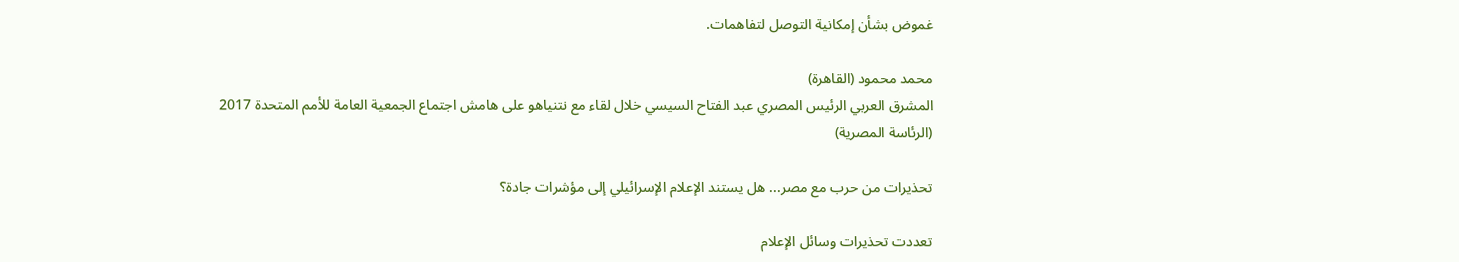غموض بشأن إمكانية التوصل لتفاهمات.

محمد محمود (القاهرة)
المشرق العربي الرئيس المصري عبد الفتاح السيسي خلال لقاء مع نتنياهو على هامش اجتماع الجمعية العامة للأمم المتحدة 2017 (الرئاسة المصرية)

تحذيرات من حرب مع مصر... هل يستند الإعلام الإسرائيلي إلى مؤشرات جادة؟

تعددت تحذيرات وسائل الإعلام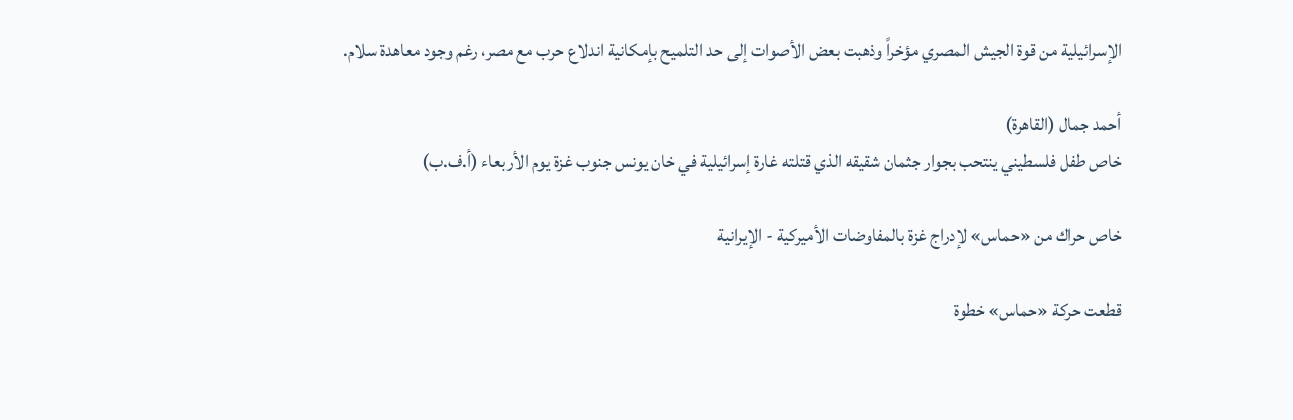الإسرائيلية من قوة الجيش المصري مؤخراً وذهبت بعض الأصوات إلى حد التلميح بإمكانية اندلاع حرب مع مصر، رغم وجود معاهدة سلام.

أحمد جمال (القاهرة)
خاص طفل فلسطيني ينتحب بجوار جثمان شقيقه الذي قتلته غارة إسرائيلية في خان يونس جنوب غزة يوم الأربعاء (أ.ف.ب)

خاص حراك من «حماس» لإدراج غزة بالمفاوضات الأميركية - الإيرانية

قطعت حركة «حماس» خطوة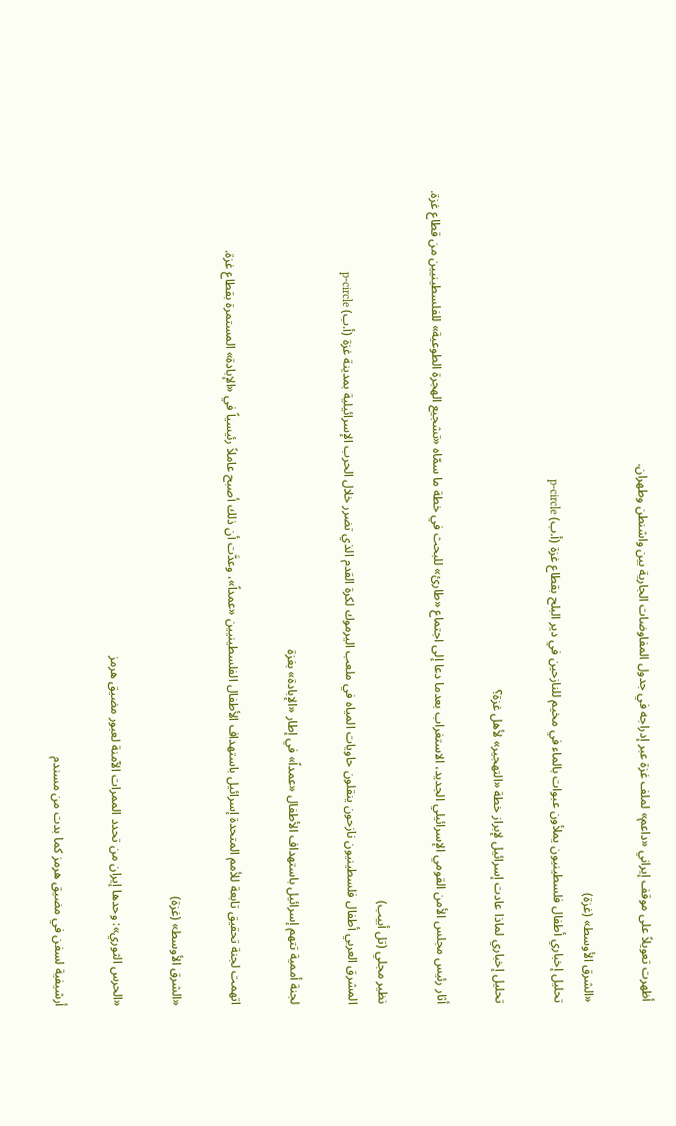أظهرت تعويلاً على موقف إيراني «داعم» لملف غزة عبر إدراجه في جدول المفاوضات الجارية بين واشنطن وطهران.

«الشرق الأوسط» (غزة)
تحليل إخباري أطفال فلسطينيون يملأون عبوات بالماء في مخيم للنازحين في دير البلح بقطاع غزة (أ.ب) p-circle

تحليل إخباري لماذا عادت إسرائيل لإبراز خطة «التهجير» لأهل غزة؟

أثار رئيس مجلس الأمن القومي الإسرائيلي الجديد، الاستغراب بعدما دعا إلى اجتماع «طارئ» للبحث في خطة ما سمّاه «تشجيع الهجرة الطوعية» للفلسطينيين من قطاع غزة.

نظير مجلي (تل أبيب)
المشرق العربي أطفال فلسطينيون نازحون ينقلون حاويات المياه في ملعب اليرموك لكرة القدم الذي تضرر خلال الحرب الإسرائيلية بمدينة غزة (أ.ب) p-circle

لجنة أممية تتهم إسرائيل باستهداف الأطفال «عمداً» في إطار «الإبادة» بغزة

اتهمت لجنة تحقيق تابعة للأمم المتحدة إسرائيل باستهداف الأطفال الفلسطينيين «عمداً»، وعدَّت أن ذلك أصبح عاملاً رئيسياً في «الإبادة» المستمرة بقطاع غزة.

«الشرق الأوسط» (غزة)

«الحرس الثوري»: وحدها إيران من تحدد الممرات الآمنة لعبور ‌مضيق هرمز

أرشيفية لسفن في مضيق هرمز كما بدت من مسندم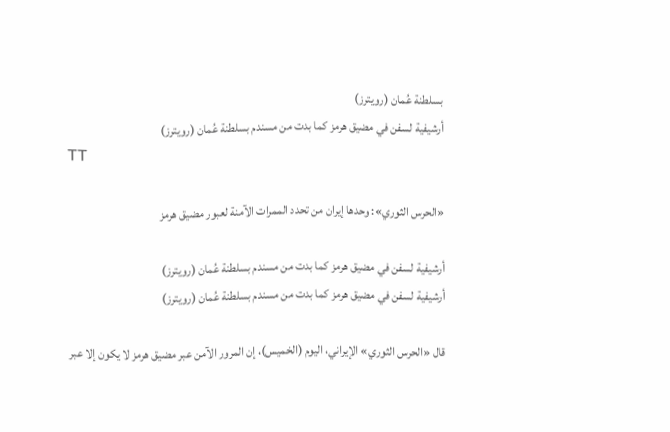بسلطنة عُمان (رويترز)
أرشيفية لسفن في مضيق هرمز كما بدت من مسندم بسلطنة عُمان (رويترز)
TT

«الحرس الثوري»: وحدها إيران من تحدد الممرات الآمنة لعبور ‌مضيق هرمز

أرشيفية لسفن في مضيق هرمز كما بدت من مسندم بسلطنة عُمان (رويترز)
أرشيفية لسفن في مضيق هرمز كما بدت من مسندم بسلطنة عُمان (رويترز)

قال «الحرس الثوري» الإيراني، اليوم (الخميس)، إن المرور الآمن عبر ‌مضيق ‌هرمز لا ‌يكون إلا عبر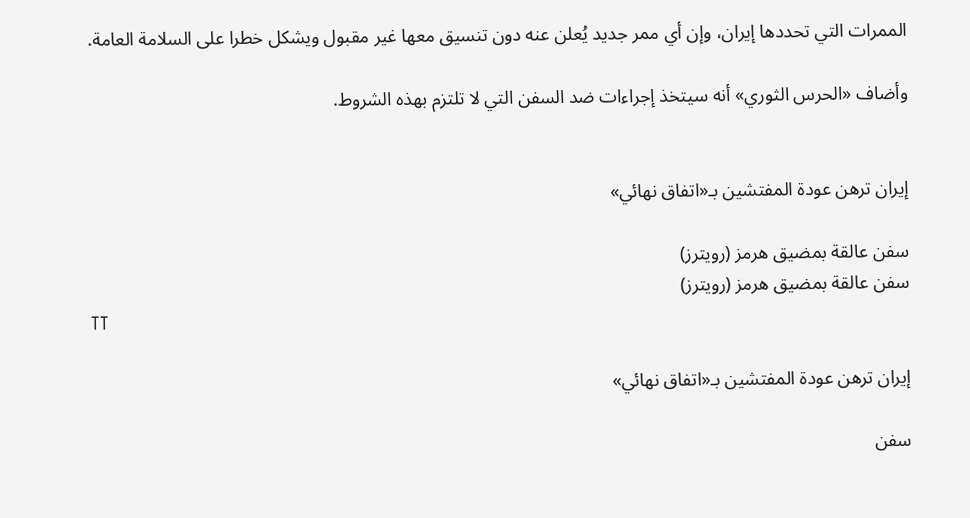الممرات التي تحددها إيران، وإن أي ممر جديد يُعلن ‌عنه ‌دون تنسيق ‌معها ‌غير مقبول ويشكل خطرا على السلامة ‌العامة.

وأضاف «الحرس الثوري» أنه سيتخذ إجراءات ضد السفن التي لا تلتزم بهذه الشروط.


إيران ترهن عودة المفتشين بـ«اتفاق نهائي»

سفن عالقة بمضيق هرمز (رويترز)
سفن عالقة بمضيق هرمز (رويترز)
TT

إيران ترهن عودة المفتشين بـ«اتفاق نهائي»

سفن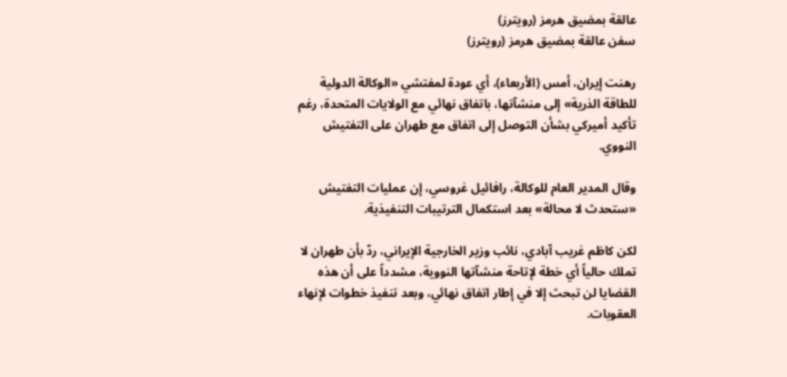عالقة بمضيق هرمز (رويترز)
سفن عالقة بمضيق هرمز (رويترز)

رهنت إيران، أمس (الأربعاء)، أي عودة لمفتشي «الوكالة الدولية للطاقة الذرية» إلى منشآتها، باتفاق نهائي مع الولايات المتحدة، رغم تأكيد أميركي بشأن التوصل إلى اتفاق مع طهران على التفتيش النووي.

وقال المدير العام للوكالة، رافائيل غروسي، إن عمليات التفتيش «ستحدث لا محالة» بعد استكمال الترتيبات التنفيذية.

لكن كاظم غريب آبادي، نائب وزير الخارجية الإيراني، ردّ بأن طهران لا تملك حالياً أي خطة لإتاحة منشآتها النووية، مشدداً على أن هذه القضايا لن تبحث إلا في إطار اتفاق نهائي، وبعد تنفيذ خطوات لإنهاء العقوبات.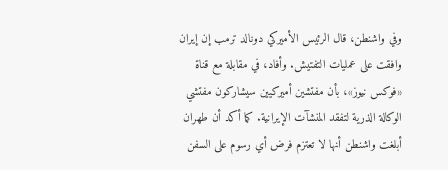وفي واشنطن، قال الرئيس الأميركي دونالد ترمب إن إيران وافقت على عمليات التفتيش. وأفاد، في مقابلة مع قناة «فوكس نيوز»، بأن مفتشين أميركيين سيشاركون مفتشي الوكالة الذرية لتفقد المنشآت الإيرانية. كما أكد أن طهران أبلغت واشنطن أنها لا تعتزم فرض أي رسوم على السفن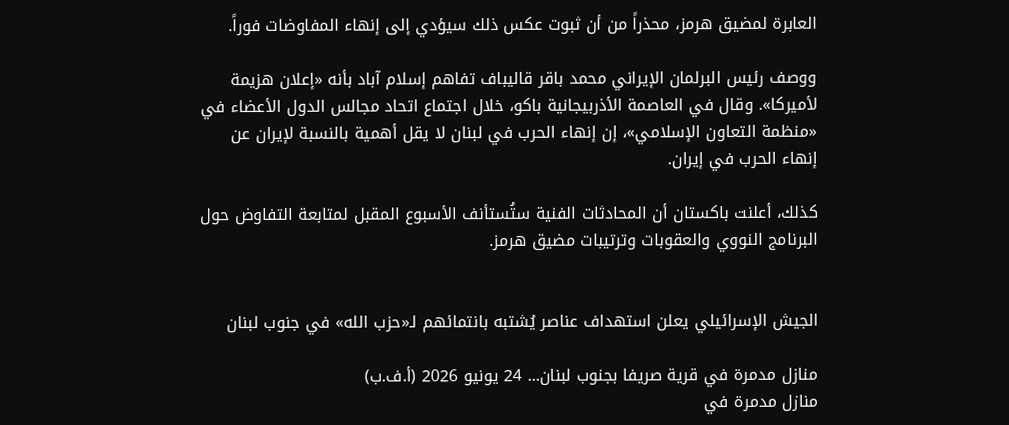العابرة لمضيق هرمز، محذراً من أن ثبوت عكس ذلك سيؤدي إلى إنهاء المفاوضات فوراً.

ووصف رئيس البرلمان الإيراني محمد باقر قاليباف تفاهم إسلام آباد بأنه «إعلان هزيمة لأميركا». وقال في العاصمة الأذربيجانية باكو، خلال اجتماع اتحاد مجالس الدول الأعضاء في «منظمة التعاون الإسلامي»، إن إنهاء الحرب في لبنان لا يقل أهمية بالنسبة لإيران عن إنهاء الحرب في إيران.

كذلك، أعلنت باكستان أن المحادثات الفنية ستُستأنف الأسبوع المقبل لمتابعة التفاوض حول البرنامج النووي والعقوبات وترتيبات مضيق هرمز.


الجيش الإسرائيلي يعلن استهداف عناصر يُشتبه بانتمائهم لـ«حزب الله» في جنوب لبنان

منازل مدمرة في قرية صريفا بجنوب لبنان... 24 يونيو 2026 (أ.ف.ب)
منازل مدمرة في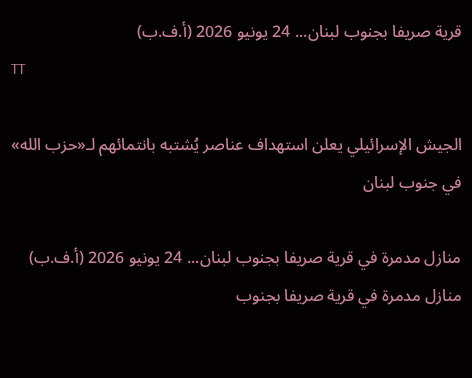قرية صريفا بجنوب لبنان... 24 يونيو 2026 (أ.ف.ب)
TT

الجيش الإسرائيلي يعلن استهداف عناصر يُشتبه بانتمائهم لـ«حزب الله» في جنوب لبنان

منازل مدمرة في قرية صريفا بجنوب لبنان... 24 يونيو 2026 (أ.ف.ب)
منازل مدمرة في قرية صريفا بجنوب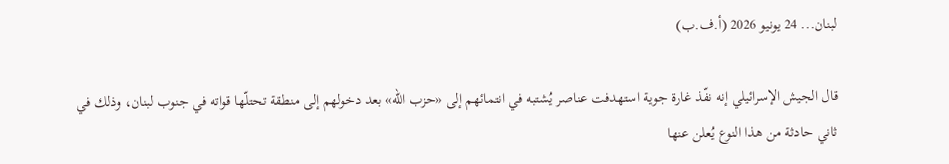لبنان... 24 يونيو 2026 (أ.ف.ب)

قال الجيش الإسرائيلي إنه نفّذ غارة جوية استهدفت عناصر يُشتبه في انتمائهم إلى «حزب الله» بعد دخولهم إلى منطقة تحتلّها قواته في جنوب لبنان، وذلك في ثاني حادثة من هذا النوع يُعلن عنها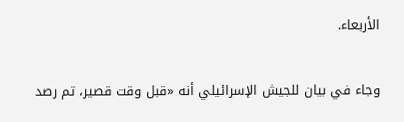الأربعاء.

وجاء في بيان للجيش الإسرائيلي أنه «قبل وقت قصير، تم رصد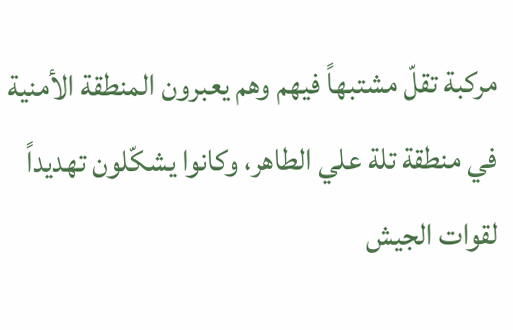مركبة تقلّ مشتبهاً فيهم وهم يعبرون المنطقة الأمنية في منطقة تلة علي الطاهر، وكانوا يشكّلون تهديداً لقوات الجيش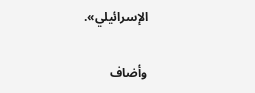الإسرائيلي».

وأضاف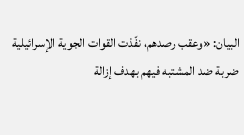البيان: «وعقب رصدهم، نفّذت القوات الجوية الإسرائيلية ضربة ضد المشتبه فيهم بهدف إزالة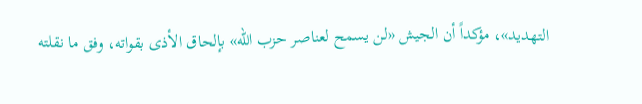التهديد»، مؤكداً أن الجيش «لن يسمح لعناصر حزب الله» بإلحاق الأذى بقواته، وفق ما نقلته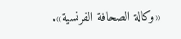«وكالة الصحافة الفرنسية».